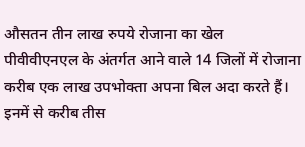औसतन तीन लाख रुपये रोजाना का खेल
पीवीवीएनएल के अंतर्गत आने वाले 14 जिलों में रोजाना करीब एक लाख उपभोक्ता अपना बिल अदा करते हैं। इनमें से करीब तीस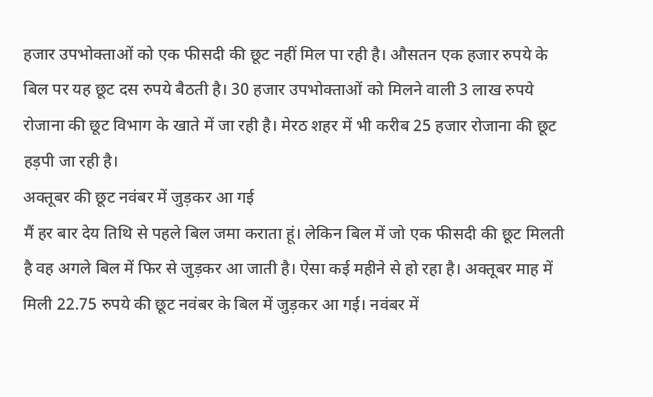हजार उपभोक्ताओं को एक फीसदी की छूट नहीं मिल पा रही है। औसतन एक हजार रुपये के बिल पर यह छूट दस रुपये बैठती है। 30 हजार उपभोक्ताओं को मिलने वाली 3 लाख रुपये रोजाना की छूट विभाग के खाते में जा रही है। मेरठ शहर में भी करीब 25 हजार रोजाना की छूट हड़पी जा रही है।
अक्तूबर की छूट नवंबर में जुड़कर आ गई
मैं हर बार देय तिथि से पहले बिल जमा कराता हूं। लेकिन बिल में जो एक फीसदी की छूट मिलती है वह अगले बिल में फिर से जुड़कर आ जाती है। ऐसा कई महीने से हो रहा है। अक्तूबर माह में मिली 22.75 रुपये की छूट नवंबर के बिल में जुड़कर आ गई। नवंबर में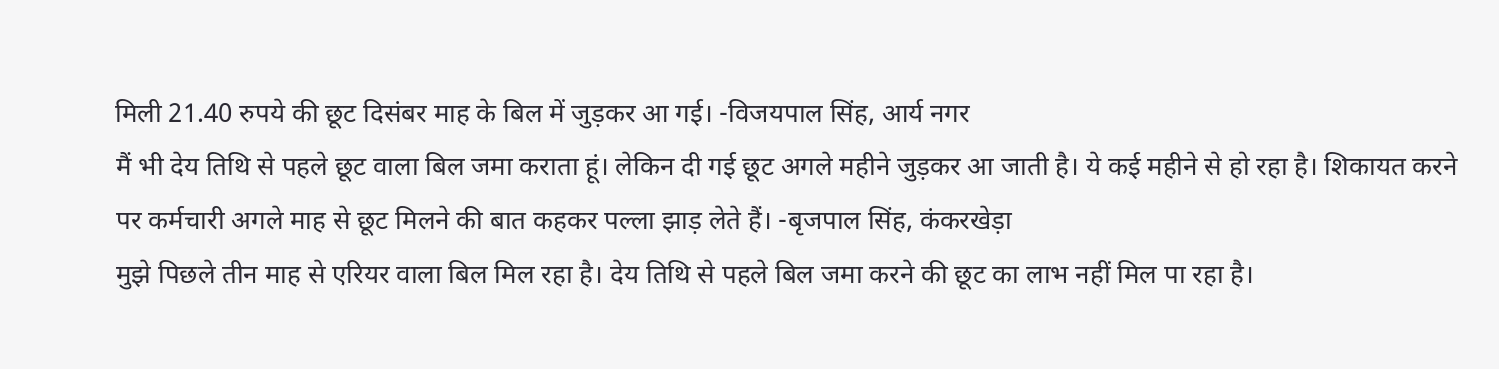मिली 21.40 रुपये की छूट दिसंबर माह के बिल में जुड़कर आ गई। -विजयपाल सिंह, आर्य नगर
मैं भी देय तिथि से पहले छूट वाला बिल जमा कराता हूं। लेकिन दी गई छूट अगले महीने जुड़कर आ जाती है। ये कई महीने से हो रहा है। शिकायत करने पर कर्मचारी अगले माह से छूट मिलने की बात कहकर पल्ला झाड़ लेते हैं। -बृजपाल सिंह, कंकरखेड़ा
मुझे पिछले तीन माह से एरियर वाला बिल मिल रहा है। देय तिथि से पहले बिल जमा करने की छूट का लाभ नहीं मिल पा रहा है।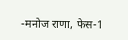-मनोज राणा, फेस-1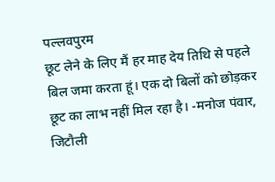पल्लवपुरम
छूट लेने के लिए मैं हर माह देय तिथि से पहले बिल जमा करता हूं। एक दो बिलों को छोड़कर छूट का लाभ नहीं मिल रहा है। -मनोज पंवार, जिटौली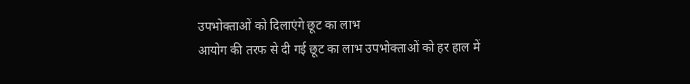उपभोक्ताओं को दिलाएंगे छूट का लाभ
आयोग की तरफ से दी गई छूट का लाभ उपभोक्ताओं को हर हाल में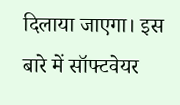दिलाया जाएगा। इस बारे में सॉफ्टवेयर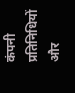कंपनी प्रतिनिधियों और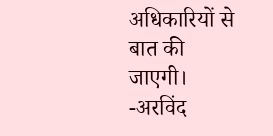अधिकारियों से बात की जाएगी। -अरविंद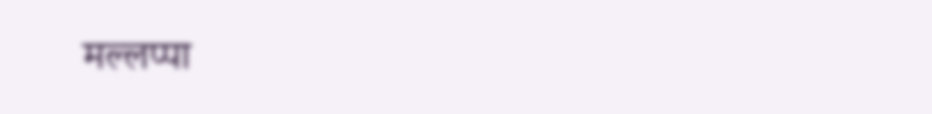मल्लप्पा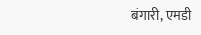बंगारी, एमडी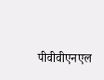पीवीवीएनएल